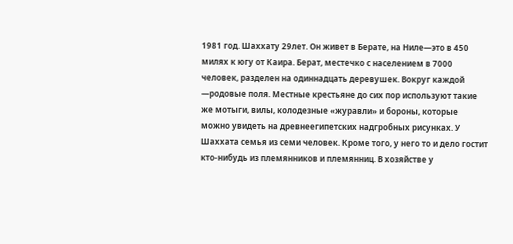1981 год. Шаххату 29лет. Он живет в Берате, на Ниле—это в 450 милях к югу от Каира. Берат, местечко с населением в 7000 человек, разделен на одиннадцать деревушек. Вокруг каждой —родовые поля. Местные крестьяне до сих пор используют такие же мотыги, вилы, колодезные «журавли» и бороны, которые можно увидеть на древнеегипетских надгробных рисунках. У Шаххата семья из семи человек. Кроме того, у него то и дело гостит кто-нибудь из племянников и племянниц. В хозяйстве у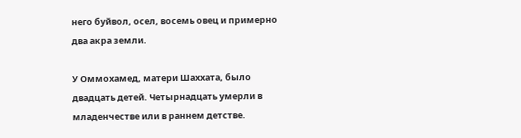него буйвол, осел, восемь овец и примерно два акра земли.

У Оммохамед, матери Шаххата, было двадцать детей. Четырнадцать умерли в младенчестве или в раннем детстве.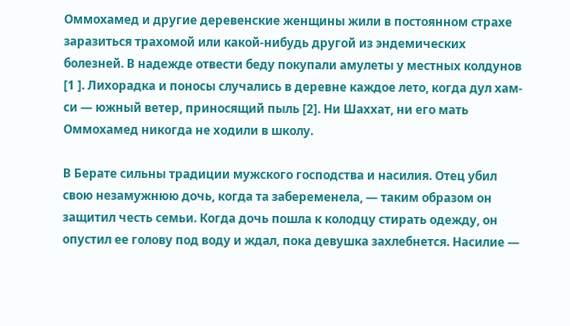Оммохамед и другие деревенские женщины жили в постоянном страхе заразиться трахомой или какой-нибудь другой из эндемических болезней. В надежде отвести беду покупали амулеты у местных колдунов [1 ]. Лихорадка и поносы случались в деревне каждое лето, когда дул хам-си — южный ветер, приносящий пыль [2]. Ни Шаххат, ни его мать Оммохамед никогда не ходили в школу.

В Берате сильны традиции мужского господства и насилия. Отец убил свою незамужнюю дочь, когда та забеременела, — таким образом он защитил честь семьи. Когда дочь пошла к колодцу стирать одежду, он опустил ее голову под воду и ждал, пока девушка захлебнется. Насилие —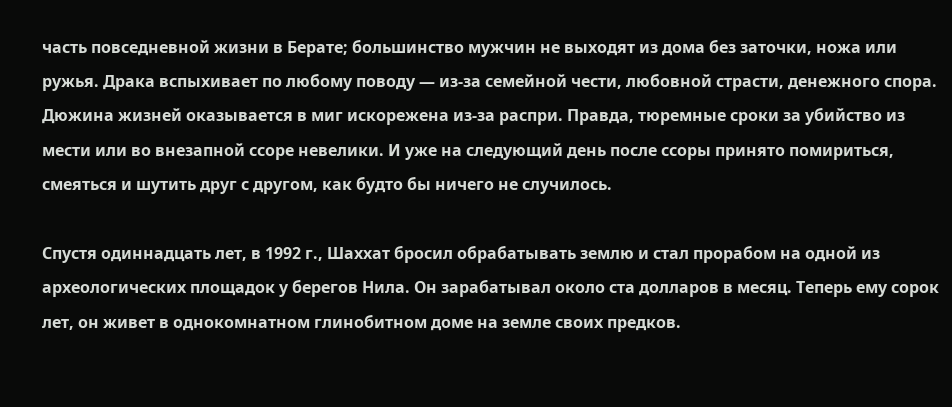часть повседневной жизни в Берате; большинство мужчин не выходят из дома без заточки, ножа или ружья. Драка вспыхивает по любому поводу — из-за семейной чести, любовной страсти, денежного спора. Дюжина жизней оказывается в миг искорежена из-за распри. Правда, тюремные сроки за убийство из мести или во внезапной ссоре невелики. И уже на следующий день после ссоры принято помириться, смеяться и шутить друг с другом, как будто бы ничего не случилось.

Спустя одиннадцать лет, в 1992 г., Шаххат бросил обрабатывать землю и стал прорабом на одной из археологических площадок у берегов Нила. Он зарабатывал около ста долларов в месяц. Теперь ему сорок лет, он живет в однокомнатном глинобитном доме на земле своих предков.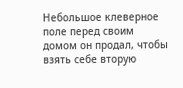Небольшое клеверное поле перед своим домом он продал, чтобы взять себе вторую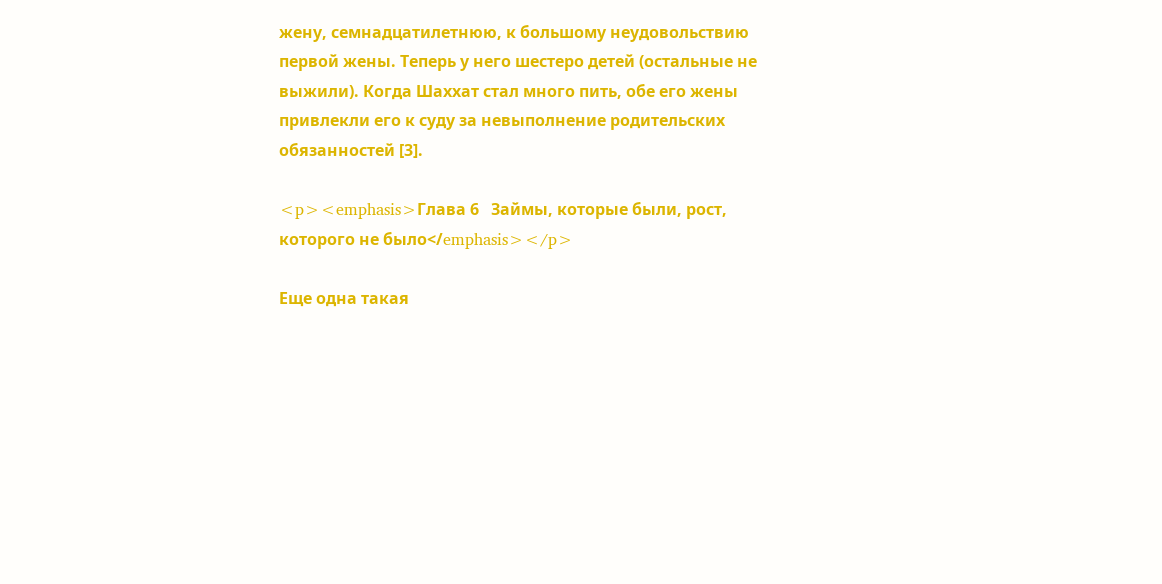жену, семнадцатилетнюю, к большому неудовольствию первой жены. Теперь у него шестеро детей (остальные не выжили). Когда Шаххат стал много пить, обе его жены привлекли его к суду за невыполнение родительских обязанностей [3].

<p><emphasis>Глава 6   Займы, которые были, рост, которого не было</emphasis></p>

Еще одна такая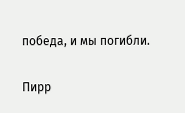победа, и мы погибли.

Пирр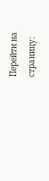Перейти на страницу: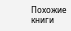Похожие книги